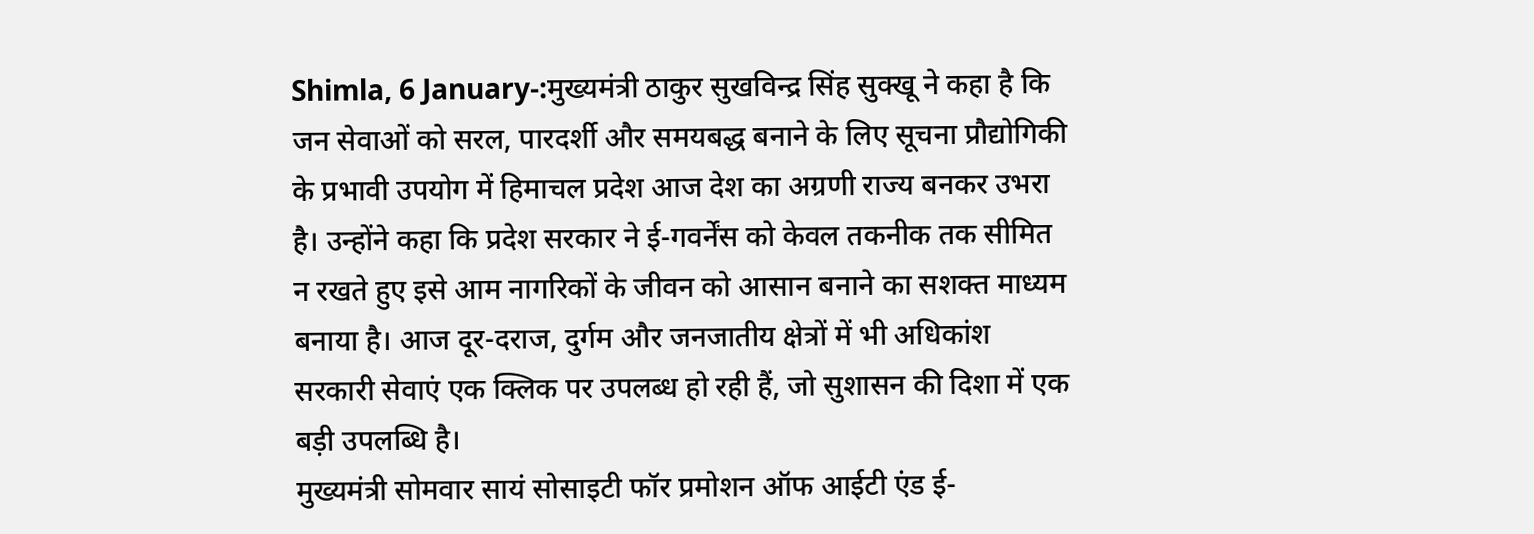Shimla, 6 January-:मुख्यमंत्री ठाकुर सुखविन्द्र सिंह सुक्खू ने कहा है कि जन सेवाओं को सरल, पारदर्शी और समयबद्ध बनाने के लिए सूचना प्रौद्योगिकी के प्रभावी उपयोग में हिमाचल प्रदेश आज देश का अग्रणी राज्य बनकर उभरा है। उन्होंने कहा कि प्रदेश सरकार ने ई-गवर्नेंस को केवल तकनीक तक सीमित न रखते हुए इसे आम नागरिकों के जीवन को आसान बनाने का सशक्त माध्यम बनाया है। आज दूर-दराज, दुर्गम और जनजातीय क्षेत्रों में भी अधिकांश सरकारी सेवाएं एक क्लिक पर उपलब्ध हो रही हैं, जो सुशासन की दिशा में एक बड़ी उपलब्धि है।
मुख्यमंत्री सोमवार सायं सोसाइटी फॉर प्रमोशन ऑफ आईटी एंड ई-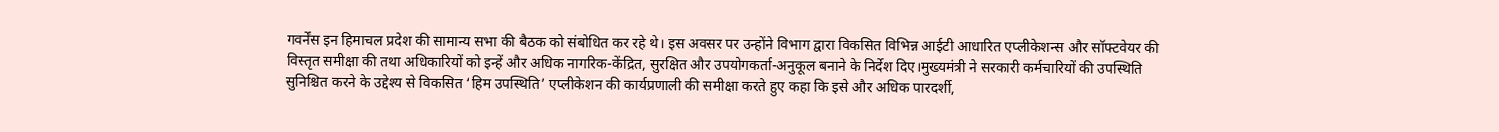गवर्नेंस इन हिमाचल प्रदेश की सामान्य सभा की बैठक को संबोधित कर रहे थे। इस अवसर पर उन्होंने विभाग द्वारा विकसित विभिन्न आईटी आधारित एप्लीकेशन्स और सॉफ्टवेयर की विस्तृत समीक्षा की तथा अधिकारियों को इन्हें और अधिक नागरिक-केंद्रित, सुरक्षित और उपयोगकर्ता-अनुकूल बनाने के निर्देश दिए।मुख्यमंत्री ने सरकारी कर्मचारियों की उपस्थिति सुनिश्चित करने के उद्देश्य से विकसित ‘हिम उपस्थिति’ एप्लीकेशन की कार्यप्रणाली की समीक्षा करते हुए कहा कि इसे और अधिक पारदर्शी,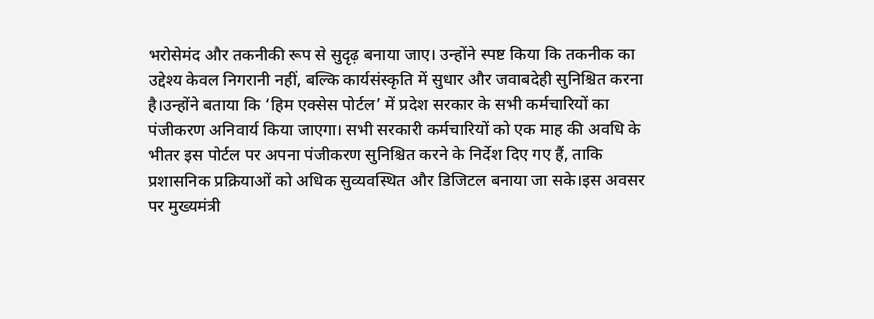भरोसेमंद और तकनीकी रूप से सुदृढ़ बनाया जाए। उन्होंने स्पष्ट किया कि तकनीक का उद्देश्य केवल निगरानी नहीं, बल्कि कार्यसंस्कृति में सुधार और जवाबदेही सुनिश्चित करना है।उन्होंने बताया कि ‘हिम एक्सेस पोर्टल’ में प्रदेश सरकार के सभी कर्मचारियों का पंजीकरण अनिवार्य किया जाएगा। सभी सरकारी कर्मचारियों को एक माह की अवधि के भीतर इस पोर्टल पर अपना पंजीकरण सुनिश्चित करने के निर्देश दिए गए हैं, ताकि प्रशासनिक प्रक्रियाओं को अधिक सुव्यवस्थित और डिजिटल बनाया जा सके।इस अवसर पर मुख्यमंत्री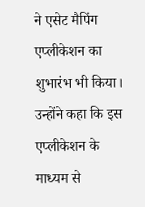ने एसेट मैपिंग एप्लीकेशन का शुभारंभ भी किया। उन्होंने कहा कि इस एप्लीकेशन के माध्यम से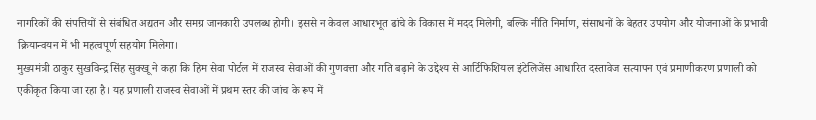नागरिकों की संपत्तियों से संबंधित अद्यतन और समग्र जानकारी उपलब्ध होगी। इससे न केवल आधारभूत ढांचे के विकास में मदद मिलेगी, बल्कि नीति निर्माण, संसाधनों के बेहतर उपयोग और योजनाओं के प्रभावी क्रियान्वयन में भी महत्वपूर्ण सहयोग मिलेगा।
मुख्यमंत्री ठाकुर सुखविन्द्र सिंह सुक्खू ने कहा कि हिम सेवा पोर्टल में राजस्व सेवाओं की गुणवत्ता और गति बढ़ाने के उद्देश्य से आर्टिफिशियल इंटेलिजेंस आधारित दस्तावेज सत्यापन एवं प्रमाणीकरण प्रणाली को एकीकृत किया जा रहा है। यह प्रणाली राजस्व सेवाओं में प्रथम स्तर की जांच के रूप में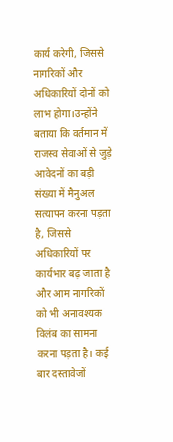कार्य करेगी, जिससे नागरिकों और अधिकारियों दोनों को लाभ होगा।उन्होंने बताया कि वर्तमान में राजस्व सेवाओं से जुड़े आवेदनों का बड़ी संख्या में मैनुअल सत्यापन करना पड़ता है, जिससे अधिकारियों पर कार्यभार बढ़ जाता है और आम नागरिकों को भी अनावश्यक विलंब का सामना करना पड़ता है। कई बार दस्तावेजों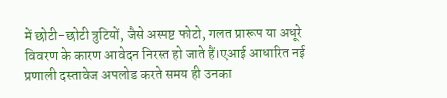में छोटी-छोटी त्रुटियों, जैसे अस्पष्ट फोटो, गलत प्रारूप या अधूरे विवरण के कारण आवेदन निरस्त हो जाते हैं।एआई आधारित नई प्रणाली दस्तावेज अपलोड करते समय ही उनका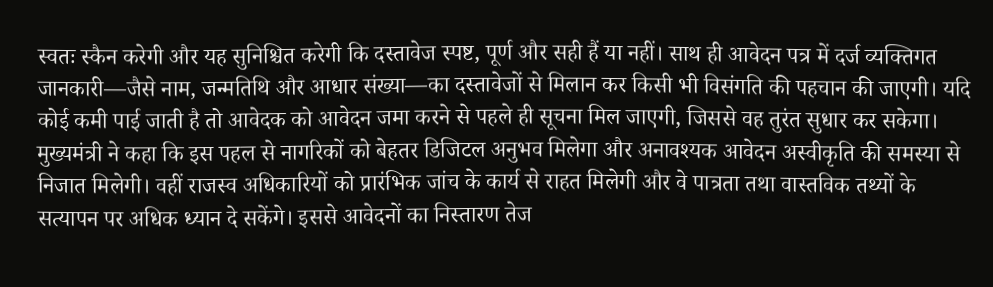स्वतः स्कैन करेगी और यह सुनिश्चित करेगी कि दस्तावेज स्पष्ट, पूर्ण और सही हैं या नहीं। साथ ही आवेदन पत्र में दर्ज व्यक्तिगत जानकारी—जैसे नाम, जन्मतिथि और आधार संख्या—का दस्तावेजों से मिलान कर किसी भी विसंगति की पहचान की जाएगी। यदि कोई कमी पाई जाती है तो आवेदक को आवेदन जमा करने से पहले ही सूचना मिल जाएगी, जिससे वह तुरंत सुधार कर सकेगा।
मुख्यमंत्री ने कहा कि इस पहल से नागरिकों को बेहतर डिजिटल अनुभव मिलेगा और अनावश्यक आवेदन अस्वीकृति की समस्या से निजात मिलेगी। वहीं राजस्व अधिकारियों को प्रारंभिक जांच के कार्य से राहत मिलेगी और वे पात्रता तथा वास्तविक तथ्यों के सत्यापन पर अधिक ध्यान दे सकेंगे। इससे आवेदनों का निस्तारण तेज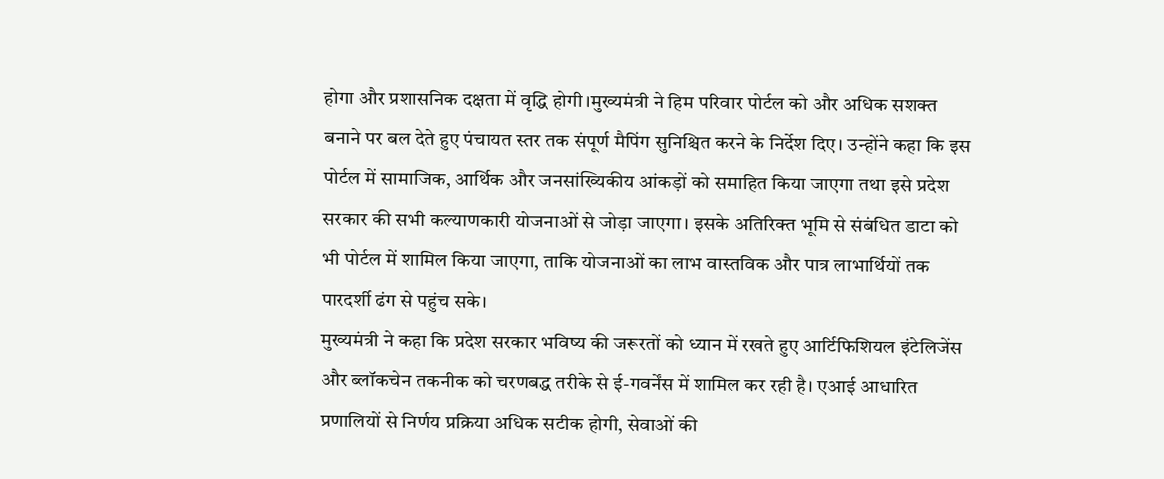होगा और प्रशासनिक दक्षता में वृद्धि होगी।मुख्यमंत्री ने हिम परिवार पोर्टल को और अधिक सशक्त बनाने पर बल देते हुए पंचायत स्तर तक संपूर्ण मैपिंग सुनिश्चित करने के निर्देश दिए। उन्होंने कहा कि इस पोर्टल में सामाजिक, आर्थिक और जनसांख्यिकीय आंकड़ों को समाहित किया जाएगा तथा इसे प्रदेश सरकार की सभी कल्याणकारी योजनाओं से जोड़ा जाएगा। इसके अतिरिक्त भूमि से संबंधित डाटा को भी पोर्टल में शामिल किया जाएगा, ताकि योजनाओं का लाभ वास्तविक और पात्र लाभार्थियों तक पारदर्शी ढंग से पहुंच सके।
मुख्यमंत्री ने कहा कि प्रदेश सरकार भविष्य की जरूरतों को ध्यान में रखते हुए आर्टिफिशियल इंटेलिजेंस और ब्लॉकचेन तकनीक को चरणबद्ध तरीके से ई-गवर्नेंस में शामिल कर रही है। एआई आधारित प्रणालियों से निर्णय प्रक्रिया अधिक सटीक होगी, सेवाओं की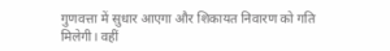गुणवत्ता में सुधार आएगा और शिकायत निवारण को गति मिलेगी। वहीं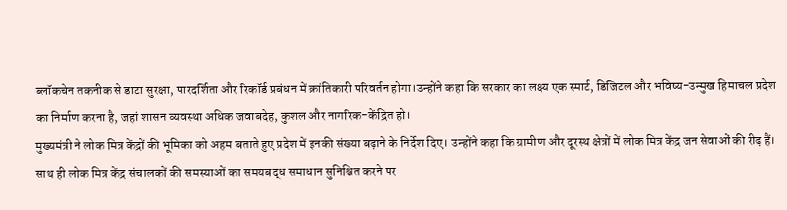ब्लॉकचेन तकनीक से डाटा सुरक्षा, पारदर्शिता और रिकॉर्ड प्रबंधन में क्रांतिकारी परिवर्तन होगा।उन्होंने कहा कि सरकार का लक्ष्य एक स्मार्ट, डिजिटल और भविष्य-उन्मुख हिमाचल प्रदेश का निर्माण करना है, जहां शासन व्यवस्था अधिक जवाबदेह, कुशल और नागरिक-केंद्रित हो।
मुख्यमंत्री ने लोक मित्र केंद्रों की भूमिका को अहम बताते हुए प्रदेश में इनकी संख्या बढ़ाने के निर्देश दिए। उन्होंने कहा कि ग्रामीण और दूरस्थ क्षेत्रों में लोक मित्र केंद्र जन सेवाओं की रीढ़ हैं। साथ ही लोक मित्र केंद्र संचालकों की समस्याओं का समयबद्ध समाधान सुनिश्चित करने पर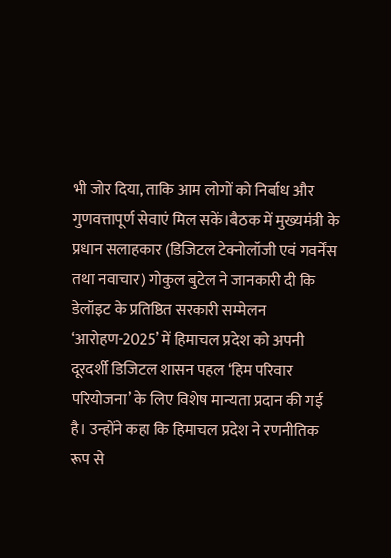भी जोर दिया, ताकि आम लोगों को निर्बाध और गुणवत्तापूर्ण सेवाएं मिल सकें।बैठक में मुख्यमंत्री के प्रधान सलाहकार (डिजिटल टेक्नोलॉजी एवं गवर्नेंस तथा नवाचार) गोकुल बुटेल ने जानकारी दी कि डेलॉइट के प्रतिष्ठित सरकारी सम्मेलन ‘आरोहण-2025’ में हिमाचल प्रदेश को अपनी दूरदर्शी डिजिटल शासन पहल ‘हिम परिवार परियोजना’ के लिए विशेष मान्यता प्रदान की गई है। उन्होंने कहा कि हिमाचल प्रदेश ने रणनीतिक रूप से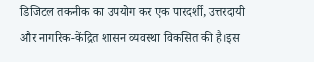डिजिटल तकनीक का उपयोग कर एक पारदर्शी, उत्तरदायी और नागरिक-केंद्रित शासन व्यवस्था विकसित की है।इस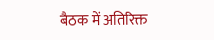बैठक में अतिरिक्त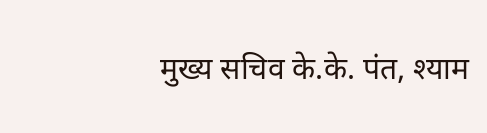मुख्य सचिव के.के. पंत, श्याम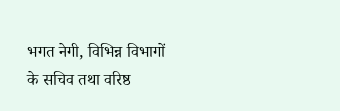भगत नेगी, विभिन्न विभागों के सचिव तथा वरिष्ठ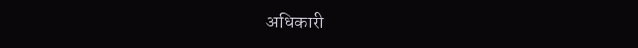अधिकारी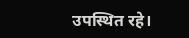उपस्थित रहे।